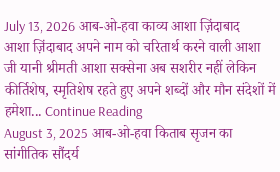July 13, 2026 आब-ओ-हवा काव्य आशा ज़िंदाबाद आशा ज़िंदाबाद अपने नाम को चरितार्थ करने वाली आशा जी यानी श्रीमती आशा सक्सेना अब सशरीर नहीं लेकिन कीर्तिशेष, स्मृतिशेष रहते हुए अपने शब्दों और मौन संदेशों में हमेशा... Continue Reading
August 3, 2025 आब-ओ-हवा किताब सृजन का सांगीतिक सौंदर्य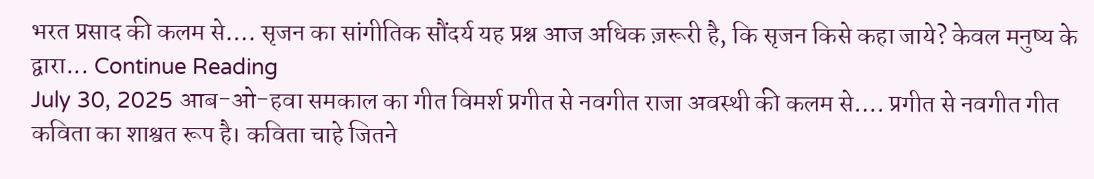भरत प्रसाद की कलम से…. सृजन का सांगीतिक सौंदर्य यह प्रश्न आज अधिक ज़रूरी है, कि सृजन किसे कहा जाये? केवल मनुष्य के द्वारा... Continue Reading
July 30, 2025 आब-ओ-हवा समकाल का गीत विमर्श प्रगीत से नवगीत राजा अवस्थी की कलम से…. प्रगीत से नवगीत गीत कविता का शाश्वत रूप है। कविता चाहे जितने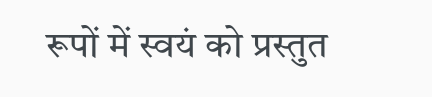रूपों में स्वयं को प्रस्तुत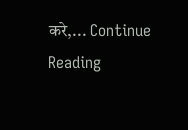करे,... Continue Reading